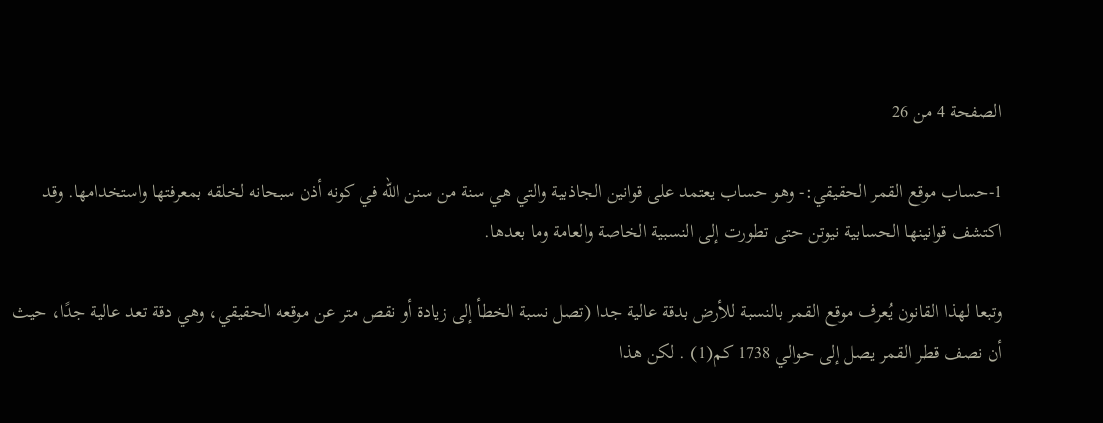الصفحة 4 من 26

1-حساب موقع القمر الحقيقي:- وهو حساب يعتمد على قوانين الجاذبية والتي هي سنة من سنن الله في كونه أذن سبحانه لخلقه بمعرفتها واستخدامها. وقد اكتشف قوانينها الحسابية نيوتن حتى تطورت إلى النسبية الخاصة والعامة وما بعدها.

وتبعا لهذا القانون يُعرف موقع القمر بالنسبة للأرض بدقة عالية جدا (تصل نسبة الخطأ إلى زيادة أو نقص متر عن موقعه الحقيقي، وهي دقة تعد عالية جدًا، حيث أن نصف قطر القمر يصل إلى حوالي 1738 كم(1) . لكن هذا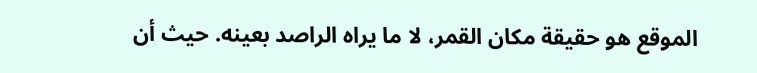الموقع هو حقيقة مكان القمر، لا ما يراه الراصد بعينه. حيث أن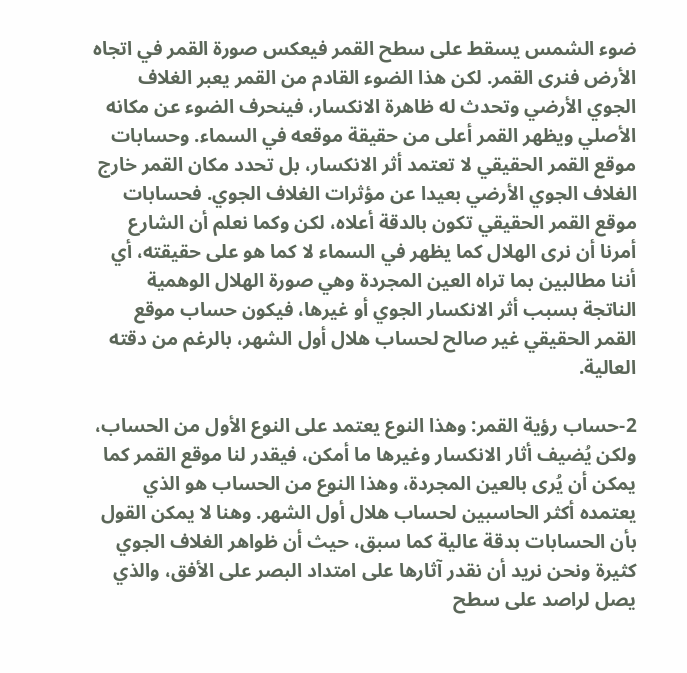ضوء الشمس يسقط على سطح القمر فيعكس صورة القمر في اتجاه الأرض فنرى القمر. لكن هذا الضوء القادم من القمر يعبر الغلاف الجوي الأرضي وتحدث له ظاهرة الانكسار، فينحرف الضوء عن مكانه الأصلي ويظهر القمر أعلى من حقيقة موقعه في السماء. وحسابات موقع القمر الحقيقي لا تعتمد أثر الانكسار، بل تحدد مكان القمر خارج الغلاف الجوي الأرضي بعيدا عن مؤثرات الغلاف الجوي. فحسابات موقع القمر الحقيقي تكون بالدقة أعلاه، لكن وكما نعلم أن الشارع أمرنا أن نرى الهلال كما يظهر في السماء لا كما هو على حقيقته، أي أننا مطالبين بما تراه العين المجردة وهي صورة الهلال الوهمية الناتجة بسبب أثر الانكسار الجوي أو غيرها، فيكون حساب موقع القمر الحقيقي غير صالح لحساب هلال أول الشهر، بالرغم من دقته العالية.

2-حساب رؤية القمر: وهذا النوع يعتمد على النوع الأول من الحساب، ولكن يُضيف أثار الانكسار وغيرها ما أمكن، فيقدر لنا موقع القمر كما يمكن أن يُرى بالعين المجردة، وهذا النوع من الحساب هو الذي يعتمده أكثر الحاسبين لحساب هلال أول الشهر. وهنا لا يمكن القول بأن الحسابات بدقة عالية كما سبق، حيث أن ظواهر الغلاف الجوي كثيرة ونحن نريد أن نقدر آثارها على امتداد البصر على الأفق، والذي يصل لراصد على سطح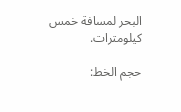البحر لمسافة خمس كيلومترات.

حجم الخط: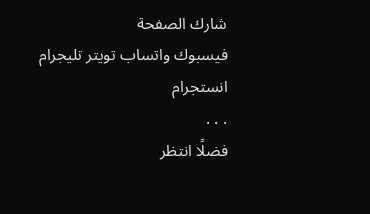شارك الصفحة
فيسبوك واتساب تويتر تليجرام انستجرام
. . .
فضلًا انتظر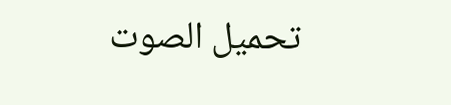تحميل الصوت